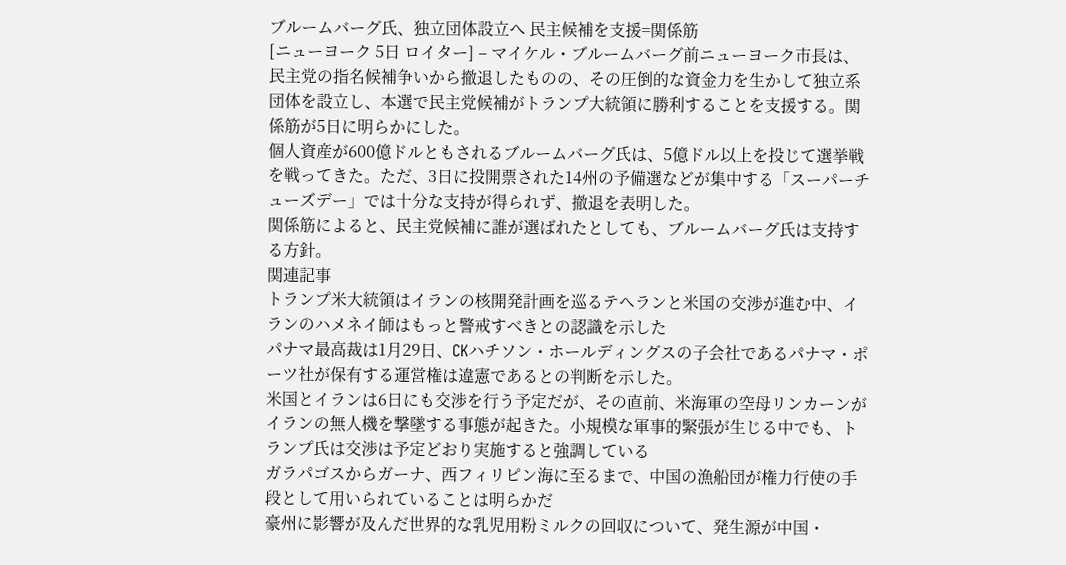ブルームバーグ氏、独立団体設立へ 民主候補を支援=関係筋
[ニューヨーク 5日 ロイター] – マイケル・ブルームバーグ前ニューヨーク市長は、民主党の指名候補争いから撤退したものの、その圧倒的な資金力を生かして独立系団体を設立し、本選で民主党候補がトランプ大統領に勝利することを支援する。関係筋が5日に明らかにした。
個人資産が600億ドルともされるブルームバーグ氏は、5億ドル以上を投じて選挙戦を戦ってきた。ただ、3日に投開票された14州の予備選などが集中する「スーパーチューズデー」では十分な支持が得られず、撤退を表明した。
関係筋によると、民主党候補に誰が選ばれたとしても、ブルームバーグ氏は支持する方針。
関連記事
トランプ米大統領はイランの核開発計画を巡るテヘランと米国の交渉が進む中、イランのハメネイ師はもっと警戒すべきとの認識を示した
パナマ最高裁は1月29日、CKハチソン・ホールディングスの子会社であるパナマ・ポーツ社が保有する運営権は違憲であるとの判断を示した。
米国とイランは6日にも交渉を行う予定だが、その直前、米海軍の空母リンカーンがイランの無人機を撃墜する事態が起きた。小規模な軍事的緊張が生じる中でも、トランプ氏は交渉は予定どおり実施すると強調している
ガラパゴスからガーナ、西フィリピン海に至るまで、中国の漁船団が権力行使の手段として用いられていることは明らかだ
豪州に影響が及んだ世界的な乳児用粉ミルクの回収について、発生源が中国・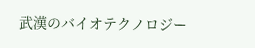武漢のバイオテクノロジー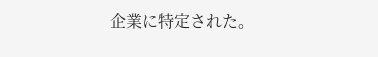企業に特定された。